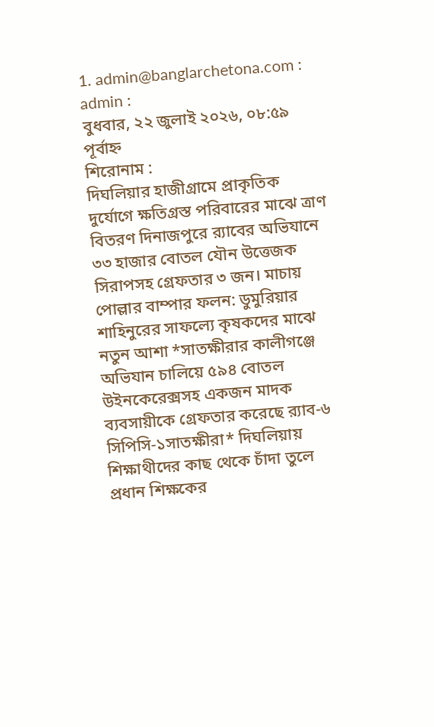1. admin@banglarchetona.com : admin :
বুধবার, ২২ জুলাই ২০২৬, ০৮:৫৯ পূর্বাহ্ন
শিরোনাম :
দিঘলিয়ার হাজীগ্রামে প্রাকৃতিক দুর্যোগে ক্ষতিগ্রস্ত পরিবারের মাঝে ত্রাণ বিতরণ দিনাজপুরে র‌্যাবের অভিযানে ৩৩ হাজার বোতল যৌন উত্তেজক সিরাপসহ গ্রেফতার ৩ জন। মাচায় পোল্লার বাম্পার ফলন: ডুমুরিয়ার শাহিনুরের সাফল্যে কৃষকদের মাঝে নতুন আশা *সাতক্ষীরার কালীগঞ্জে অভিযান চালিয়ে ৫৯৪ বোতল উইনকেরেক্সসহ একজন মাদক ব্যবসায়ীকে গ্রেফতার করেছে র‍্যাব-৬ সিপিসি-১সাতক্ষীরা* দিঘলিয়ায় শিক্ষাথীদের কাছ থেকে চাঁদা তুলে প্রধান শিক্ষকের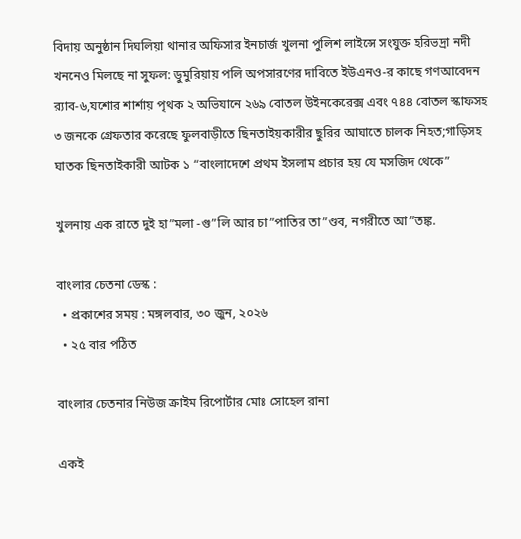বিদায় অনুষ্ঠান দিঘলিয়া থানার অফিসার ইনচার্জ খুলনা পুলিশ লাইন্সে সংযুক্ত হরিভদ্রা নদী খননেও মিলছে না সুফল: ডুমুরিয়ায় পলি অপসারণের দাবিতে ইউএনও-র কাছে গণআবেদন র‍্যাব-৬,যশোর শার্শায় পৃথক ২ অভিযানে ২৬৯ বোতল উইনকেরেক্স এবং ৭৪৪ বোতল স্কাফসহ ৩ জনকে গ্রেফতার করেছে ফুলবাড়ীতে ছিনতাইয়কারীর ছুরির আঘাতে চালক নিহত;গাড়িসহ ঘাতক ছিনতাইকারী আটক ১ “বাংলাদেশে প্রথম ইসলাম প্রচার হয় যে মসজিদ থেকে”

খুলনায় এক রাতে দুই হা”মলা -গু”লি আর চা”পাতির তা”ণ্ডব, নগরীতে আ”তঙ্ক.

বাংলার চেতনা ডেস্ক :
  • প্রকাশের সময় : মঙ্গলবার, ৩০ জুন, ২০২৬
  • ২৫ বার পঠিত

বাংলার চেতনার নিউজ ক্রাইম রিপোর্টার মোঃ সোহেল রানা

একই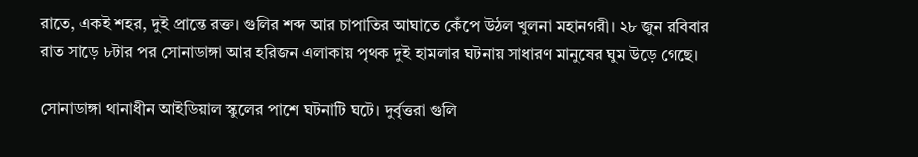রাতে, একই শহর, দুই প্রান্তে রক্ত। গুলির শব্দ আর চাপাতির আঘাতে কেঁপে উঠল খুলনা মহানগরী। ২৮ জুন রবিবার রাত সাড়ে ৮টার পর সোনাডাঙ্গা আর হরিজন এলাকায় পৃথক দুই হামলার ঘটনায় সাধারণ মানুষের ঘুম উড়ে গেছে।

সোনাডাঙ্গা থানাধীন আইডিয়াল স্কুলের পাশে ঘটনাটি ঘটে। দুর্বৃত্তরা গুলি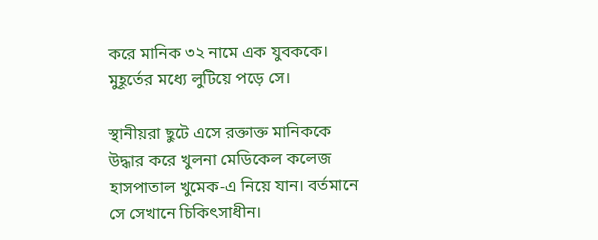করে মানিক ৩২ নামে এক যুবককে। মুহূর্তের মধ্যে লুটিয়ে পড়ে সে।

স্থানীয়রা ছুটে এসে রক্তাক্ত মানিককে উদ্ধার করে খুলনা মেডিকেল কলেজ হাসপাতাল খুমেক-এ নিয়ে যান। বর্তমানে সে সেখানে চিকিৎসাধীন।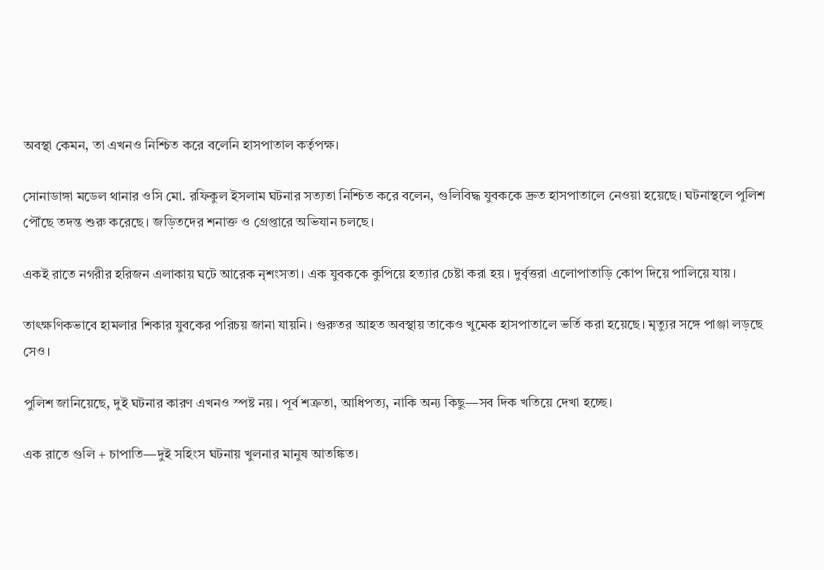অবস্থা কেমন, তা এখনও নিশ্চিত করে বলেনি হাসপাতাল কর্তৃপক্ষ।

সোনাডাঙ্গা মডেল থানার ওসি মো. রফিকুল ইসলাম ঘটনার সত্যতা নিশ্চিত করে বলেন, গুলিবিদ্ধ যুবককে দ্রুত হাসপাতালে নেওয়া হয়েছে। ঘটনাস্থলে পুলিশ পৌঁছে তদন্ত শুরু করেছে। জড়িতদের শনাক্ত ও গ্রেপ্তারে অভিযান চলছে।

একই রাতে নগরীর হরিজন এলাকায় ঘটে আরেক নৃশংসতা। এক যুবককে কুপিয়ে হত্যার চেষ্টা করা হয়। দুর্বৃত্তরা এলোপাতাড়ি কোপ দিয়ে পালিয়ে যায়।

তাৎক্ষণিকভাবে হামলার শিকার যুবকের পরিচয় জানা যায়নি। গুরুতর আহত অবস্থায় তাকেও খুমেক হাসপাতালে ভর্তি করা হয়েছে। মৃত্যুর সঙ্গে পাঞ্জা লড়ছে সেও।

পুলিশ জানিয়েছে, দুই ঘটনার কারণ এখনও স্পষ্ট নয়। পূর্ব শত্রুতা, আধিপত্য, নাকি অন্য কিছু—সব দিক খতিয়ে দেখা হচ্ছে।

এক রাতে গুলি + চাপাতি—দুই সহিংস ঘটনায় খুলনার মানুষ আতঙ্কিত।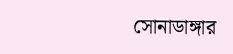সোনাডাঙ্গার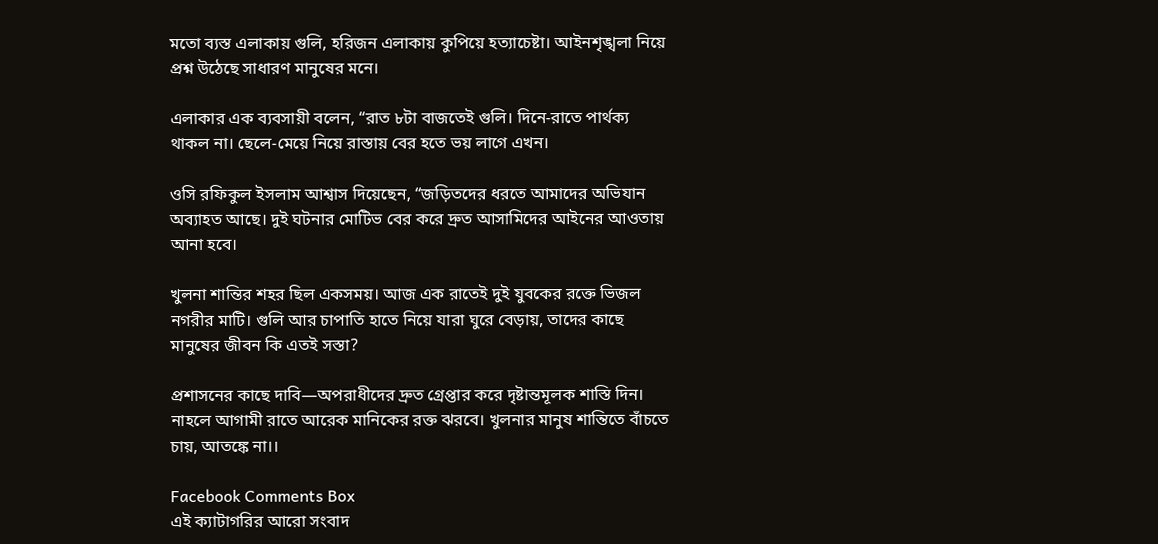মতো ব্যস্ত এলাকায় গুলি, হরিজন এলাকায় কুপিয়ে হত্যাচেষ্টা। আইনশৃঙ্খলা নিয়ে প্রশ্ন উঠেছে সাধারণ মানুষের মনে।

এলাকার এক ব্যবসায়ী বলেন, “রাত ৮টা বাজতেই গুলি। দিনে-রাতে পার্থক্য থাকল না। ছেলে-মেয়ে নিয়ে রাস্তায় বের হতে ভয় লাগে এখন।

ওসি রফিকুল ইসলাম আশ্বাস দিয়েছেন, “জড়িতদের ধরতে আমাদের অভিযান অব্যাহত আছে। দুই ঘটনার মোটিভ বের করে দ্রুত আসামিদের আইনের আওতায় আনা হবে।

খুলনা শান্তির শহর ছিল একসময়। আজ এক রাতেই দুই যুবকের রক্তে ভিজল নগরীর মাটি। গুলি আর চাপাতি হাতে নিয়ে যারা ঘুরে বেড়ায়, তাদের কাছে মানুষের জীবন কি এতই সস্তা?

প্রশাসনের কাছে দাবি—অপরাধীদের দ্রুত গ্রেপ্তার করে দৃষ্টান্তমূলক শাস্তি দিন। নাহলে আগামী রাতে আরেক মানিকের রক্ত ঝরবে। খুলনার মানুষ শান্তিতে বাঁচতে চায়, আতঙ্কে না।।

Facebook Comments Box
এই ক্যাটাগরির আরো সংবাদ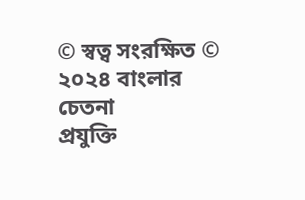© স্বত্ব সংরক্ষিত © ২০২৪ বাংলার চেতনা
প্রযুক্তি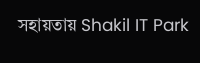সহায়তায় Shakil IT Park